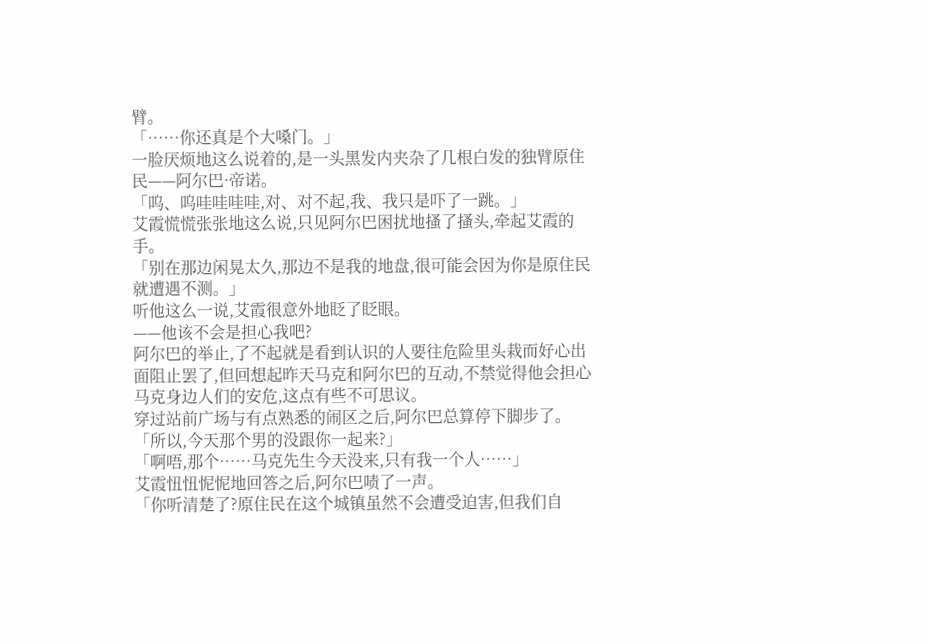臂。
「……你还真是个大嗓门。」
一脸厌烦地这么说着的,是一头黑发内夹杂了几根白发的独臂原住民——阿尔巴·帝诺。
「呜、呜哇哇哇哇,对、对不起,我、我只是吓了一跳。」
艾霞慌慌张张地这么说,只见阿尔巴困扰地搔了搔头,牵起艾霞的手。
「别在那边闲晃太久,那边不是我的地盘,很可能会因为你是原住民就遭遇不测。」
听他这么一说,艾霞很意外地眨了眨眼。
——他该不会是担心我吧?
阿尔巴的举止,了不起就是看到认识的人要往危险里头栽而好心出面阻止罢了,但回想起昨天马克和阿尔巴的互动,不禁觉得他会担心马克身边人们的安危,这点有些不可思议。
穿过站前广场与有点熟悉的闹区之后,阿尔巴总算停下脚步了。
「所以,今天那个男的没跟你一起来?」
「啊唔,那个……马克先生今天没来,只有我一个人……」
艾霞忸忸怩怩地回答之后,阿尔巴啧了一声。
「你听清楚了?原住民在这个城镇虽然不会遭受迫害,但我们自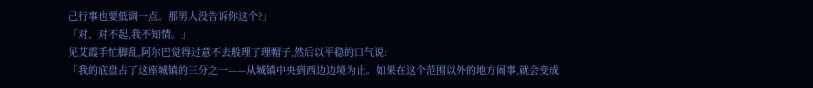己行事也要低调一点。那男人没告诉你这个?」
「对、对不起,我不知情。」
见艾霞手忙脚乱,阿尔巴觉得过意不去般理了理帽子,然后以平稳的口气说:
「我的底盘占了这座城镇的三分之一——从城镇中央到西边边境为止。如果在这个范围以外的地方闹事,就会变成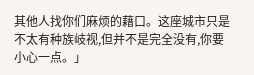其他人找你们麻烦的藉口。这座城市只是不太有种族岐视,但并不是完全没有,你要小心一点。」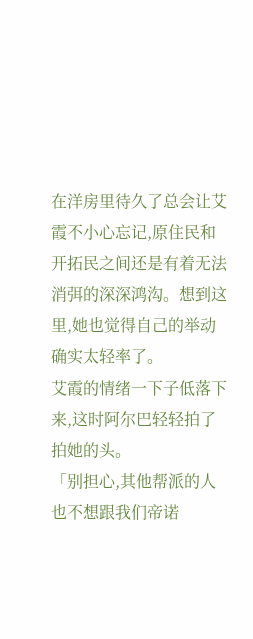在洋房里待久了总会让艾霞不小心忘记,原住民和开拓民之间还是有着无法消弭的深深鸿沟。想到这里,她也觉得自己的举动确实太轻率了。
艾霞的情绪一下子低落下来,这时阿尔巴轻轻拍了拍她的头。
「别担心,其他帮派的人也不想跟我们帝诺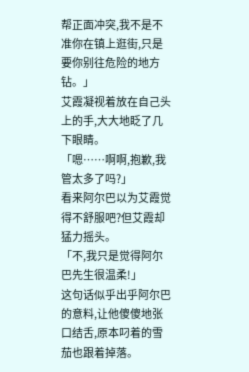帮正面冲突,我不是不准你在镇上逛街,只是要你别往危险的地方钻。」
艾霞凝视着放在自己头上的手,大大地眨了几下眼睛。
「嗯……啊啊,抱歉,我管太多了吗?」
看来阿尔巴以为艾霞觉得不舒服吧?但艾霞却猛力摇头。
「不,我只是觉得阿尔巴先生很温柔!」
这句话似乎出乎阿尔巴的意料,让他傻傻地张口结舌,原本叼着的雪茄也跟着掉落。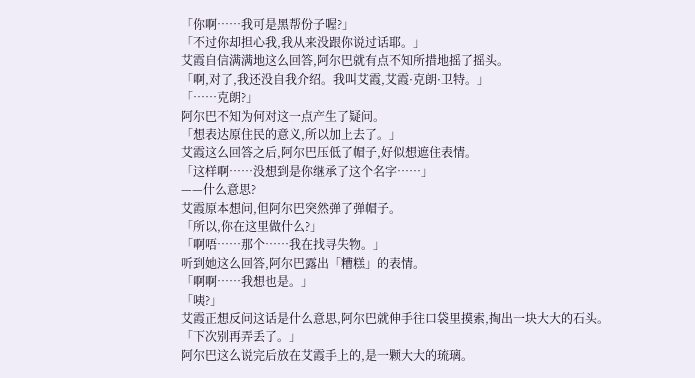「你啊……我可是黑帮份子喔?」
「不过你却担心我,我从来没跟你说过话耶。」
艾霞自信满满地这么回答,阿尔巴就有点不知所措地摇了摇头。
「啊,对了,我还没自我介绍。我叫艾霞,艾霞·克朗·卫特。」
「……克朗?」
阿尔巴不知为何对这一点产生了疑问。
「想表达原住民的意义,所以加上去了。」
艾霞这么回答之后,阿尔巴压低了帽子,好似想遮住表情。
「这样啊……没想到是你继承了这个名字……」
——什么意思?
艾霞原本想问,但阿尔巴突然弹了弹帽子。
「所以,你在这里做什么?」
「啊唔……那个……我在找寻失物。」
听到她这么回答,阿尔巴露出「糟糕」的表情。
「啊啊……我想也是。」
「咦?」
艾霞正想反问这话是什么意思,阿尔巴就伸手往口袋里摸索,掏出一块大大的石头。
「下次别再弄丢了。」
阿尔巴这么说完后放在艾霞手上的,是一颗大大的琉璃。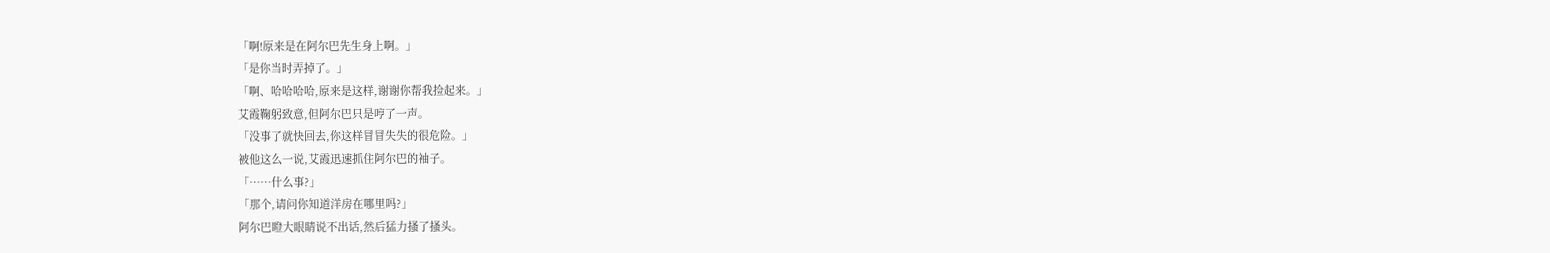「啊!原来是在阿尔巴先生身上啊。」
「是你当时弄掉了。」
「啊、哈哈哈哈,原来是这样,谢谢你帮我捡起来。」
艾霞鞠躬致意,但阿尔巴只是哼了一声。
「没事了就快回去,你这样冒冒失失的很危险。」
被他这么一说,艾霞迅速抓住阿尔巴的袖子。
「……什么事?」
「那个,请问你知道洋房在哪里吗?」
阿尔巴瞪大眼睛说不出话,然后猛力搔了搔头。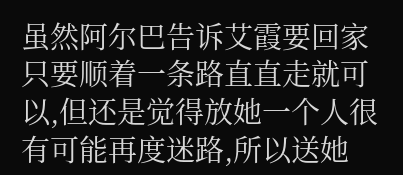虽然阿尔巴告诉艾霞要回家只要顺着一条路直直走就可以,但还是觉得放她一个人很有可能再度迷路,所以送她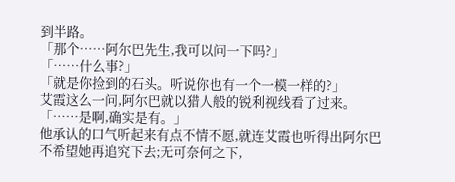到半路。
「那个……阿尔巴先生,我可以问一下吗?」
「……什么事?」
「就是你捡到的石头。听说你也有一个一模一样的?」
艾霞这么一问,阿尔巴就以猎人般的锐利视线看了过来。
「……是啊,确实是有。」
他承认的口气听起来有点不情不愿,就连艾霞也听得出阿尔巴不希望她再追究下去;无可奈何之下,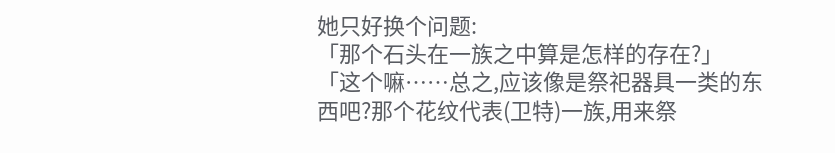她只好换个问题:
「那个石头在一族之中算是怎样的存在?」
「这个嘛……总之,应该像是祭祀器具一类的东西吧?那个花纹代表(卫特)一族,用来祭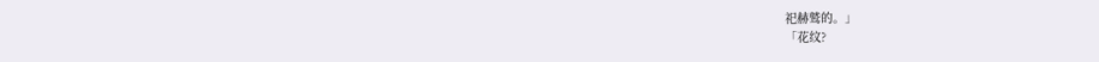祀赫鹫的。」
「花纹?